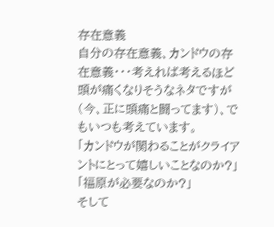存在意義
自分の存在意義、カンドウの存在意義・・・考えれば考えるほど頭が痛くなりそうなネタですが(今、正に頭痛と闘ってます)、でもいつも考えています。
「カンドウが関わることがクライアントにとって嬉しいことなのか?」
「福原が必要なのか?」
そして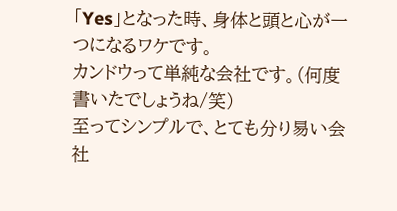「Yes」となった時、身体と頭と心が一つになるワケです。
カンドウって単純な会社です。(何度書いたでしょうね/笑)
至ってシンプルで、とても分り易い会社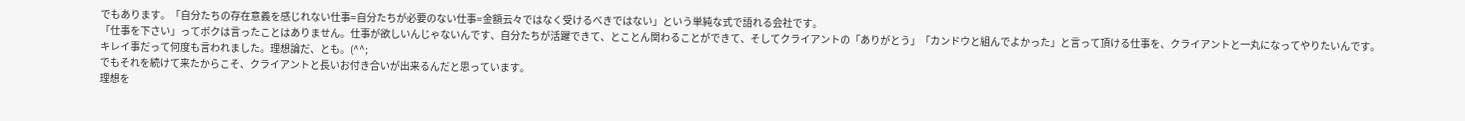でもあります。「自分たちの存在意義を感じれない仕事=自分たちが必要のない仕事=金額云々ではなく受けるべきではない」という単純な式で語れる会社です。
「仕事を下さい」ってボクは言ったことはありません。仕事が欲しいんじゃないんです、自分たちが活躍できて、とことん関わることができて、そしてクライアントの「ありがとう」「カンドウと組んでよかった」と言って頂ける仕事を、クライアントと一丸になってやりたいんです。
キレイ事だって何度も言われました。理想論だ、とも。(^^;
でもそれを続けて来たからこそ、クライアントと長いお付き合いが出来るんだと思っています。
理想を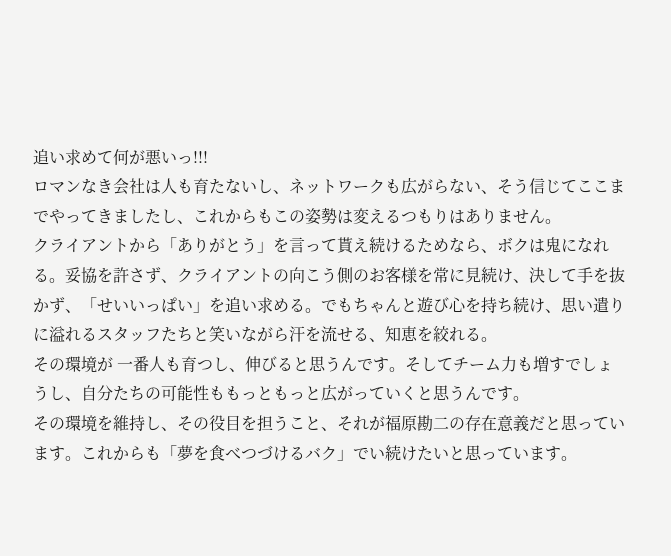追い求めて何が悪いっ!!!
ロマンなき会社は人も育たないし、ネットワークも広がらない、そう信じてここまでやってきましたし、これからもこの姿勢は変えるつもりはありません。
クライアントから「ありがとう」を言って貰え続けるためなら、ボクは鬼になれる。妥協を許さず、クライアントの向こう側のお客様を常に見続け、決して手を抜かず、「せいいっぱい」を追い求める。でもちゃんと遊び心を持ち続け、思い遣りに溢れるスタッフたちと笑いながら汗を流せる、知恵を絞れる。
その環境が 一番人も育つし、伸びると思うんです。そしてチーム力も増すでしょうし、自分たちの可能性ももっともっと広がっていくと思うんです。
その環境を維持し、その役目を担うこと、それが福原勘二の存在意義だと思っています。これからも「夢を食べつづけるバク」でい続けたいと思っています。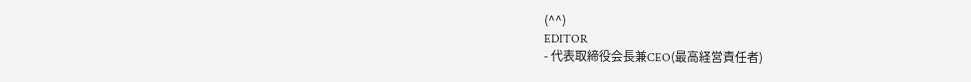(^^)
EDITOR
- 代表取締役会長兼CEO(最高経営責任者)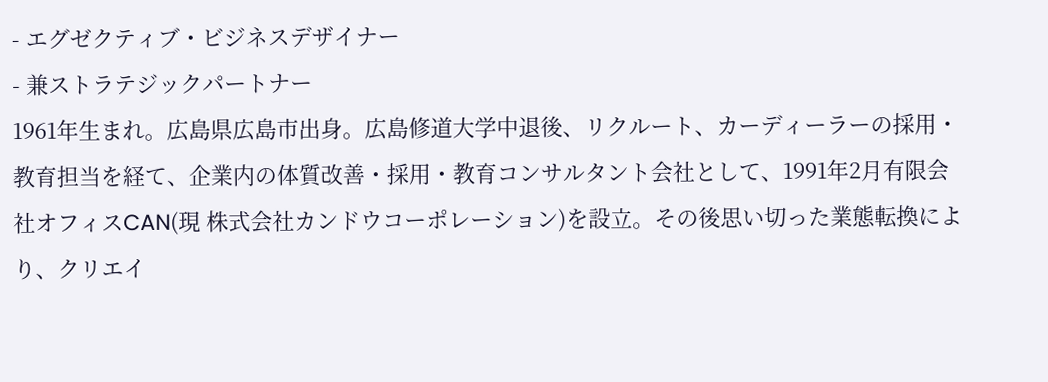- エグゼクティブ・ビジネスデザイナー
- 兼ストラテジックパートナー
1961年生まれ。広島県広島市出身。広島修道大学中退後、リクルート、カーディーラーの採用・教育担当を経て、企業内の体質改善・採用・教育コンサルタント会社として、1991年2月有限会社オフィスCAN(現 株式会社カンドウコーポレーション)を設立。その後思い切った業態転換により、クリエイ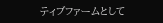ティブファームとして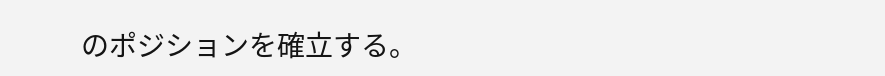のポジションを確立する。